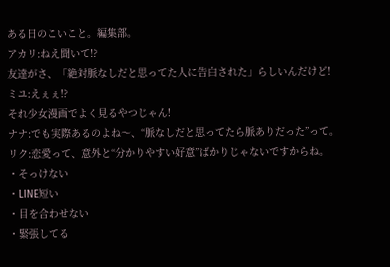ある日のこいこと。編集部。
アカリ:ねえ聞いて!?
友達がさ、「絶対脈なしだと思ってた人に告白された」らしいんだけど!
ミユ:えぇぇ!?
それ少女漫画でよく見るやつじゃん!
ナナ:でも実際あるのよね〜、“脈なしだと思ってたら脈ありだった”って。
リク:恋愛って、意外と“分かりやすい好意”ばかりじゃないですからね。
・そっけない
・LINE短い
・目を合わせない
・緊張してる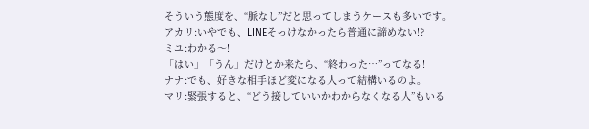そういう態度を、“脈なし”だと思ってしまうケースも多いです。
アカリ:いやでも、LINEそっけなかったら普通に諦めない!?
ミユ:わかる〜!
「はい」「うん」だけとか来たら、“終わった…”ってなる!
ナナ:でも、好きな相手ほど変になる人って結構いるのよ。
マリ:緊張すると、“どう接していいかわからなくなる人”もいる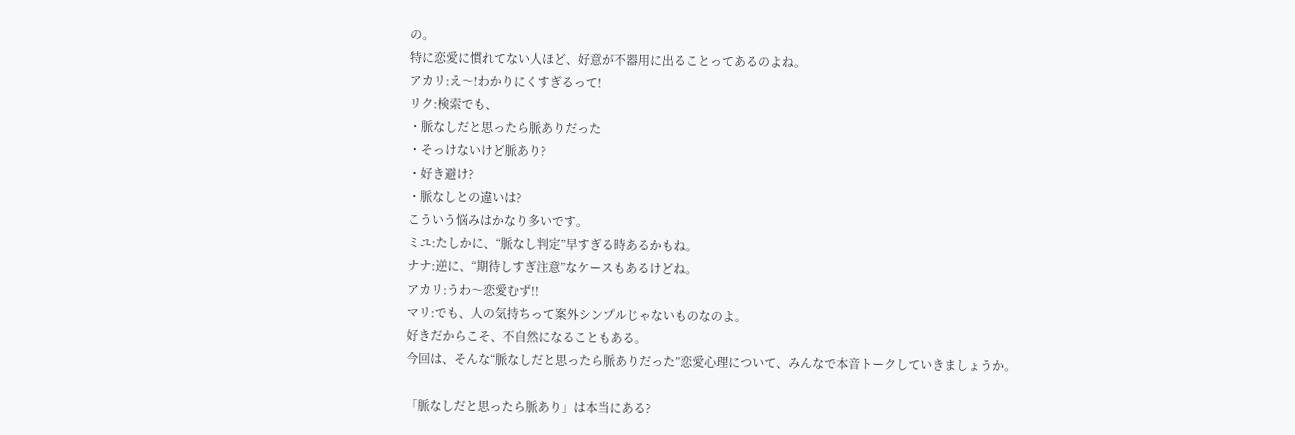の。
特に恋愛に慣れてない人ほど、好意が不器用に出ることってあるのよね。
アカリ:え〜!わかりにくすぎるって!
リク:検索でも、
・脈なしだと思ったら脈ありだった
・そっけないけど脈あり?
・好き避け?
・脈なしとの違いは?
こういう悩みはかなり多いです。
ミユ:たしかに、“脈なし判定”早すぎる時あるかもね。
ナナ:逆に、“期待しすぎ注意”なケースもあるけどね。
アカリ:うわ〜恋愛むず!!
マリ:でも、人の気持ちって案外シンプルじゃないものなのよ。
好きだからこそ、不自然になることもある。
今回は、そんな“脈なしだと思ったら脈ありだった”恋愛心理について、みんなで本音トークしていきましょうか。

「脈なしだと思ったら脈あり」は本当にある?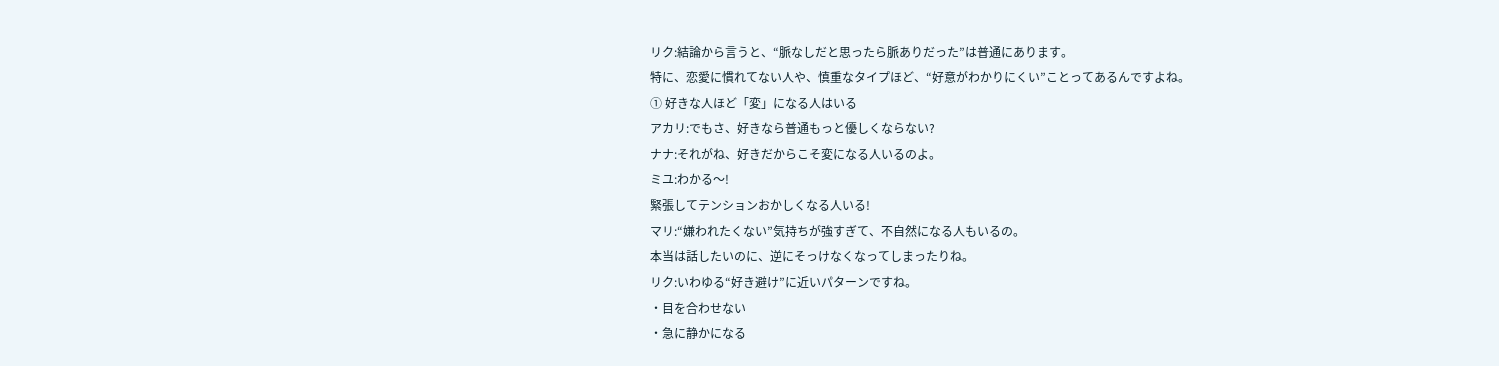リク:結論から言うと、“脈なしだと思ったら脈ありだった”は普通にあります。
特に、恋愛に慣れてない人や、慎重なタイプほど、“好意がわかりにくい”ことってあるんですよね。
① 好きな人ほど「変」になる人はいる
アカリ:でもさ、好きなら普通もっと優しくならない?
ナナ:それがね、好きだからこそ変になる人いるのよ。
ミユ:わかる〜!
緊張してテンションおかしくなる人いる!
マリ:“嫌われたくない”気持ちが強すぎて、不自然になる人もいるの。
本当は話したいのに、逆にそっけなくなってしまったりね。
リク:いわゆる“好き避け”に近いパターンですね。
・目を合わせない
・急に静かになる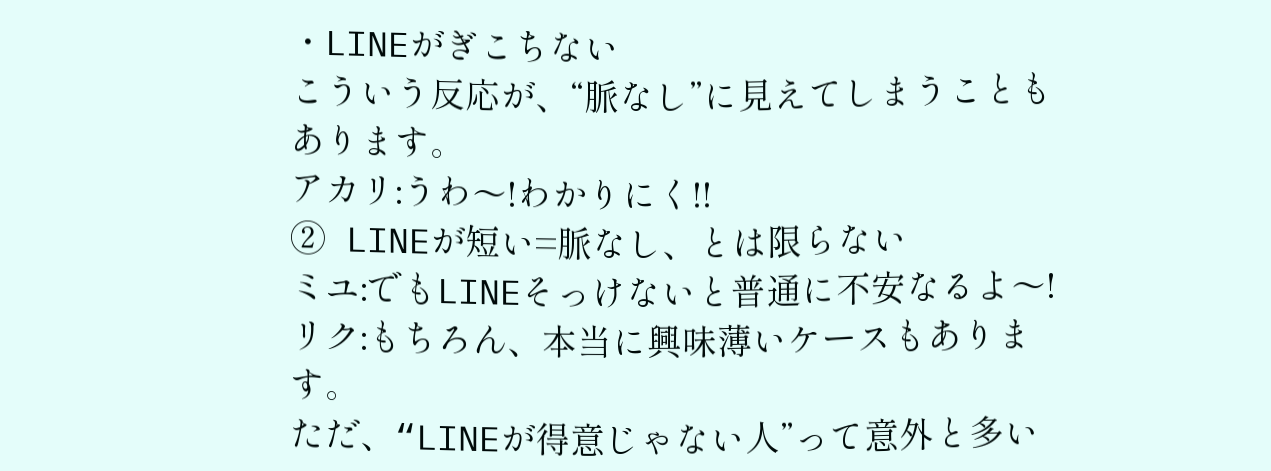・LINEがぎこちない
こういう反応が、“脈なし”に見えてしまうこともあります。
アカリ:うわ〜!わかりにく!!
② LINEが短い=脈なし、とは限らない
ミユ:でもLINEそっけないと普通に不安なるよ〜!
リク:もちろん、本当に興味薄いケースもあります。
ただ、“LINEが得意じゃない人”って意外と多い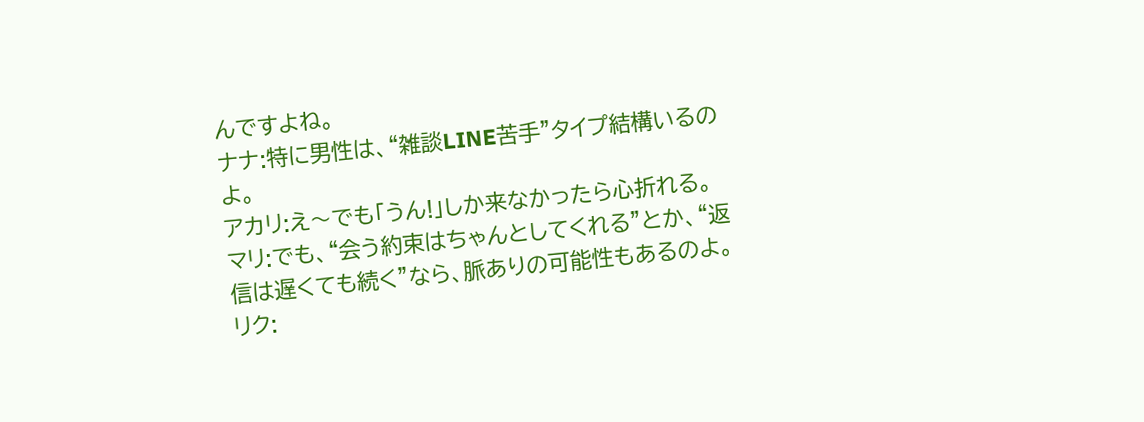んですよね。
ナナ:特に男性は、“雑談LINE苦手”タイプ結構いるのよ。
アカリ:え〜でも「うん!」しか来なかったら心折れる。
マリ:でも、“会う約束はちゃんとしてくれる”とか、“返信は遅くても続く”なら、脈ありの可能性もあるのよ。
リク: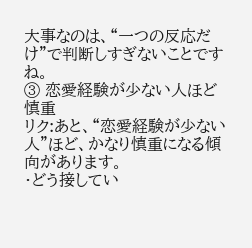大事なのは、“一つの反応だけ”で判断しすぎないことですね。
③ 恋愛経験が少ない人ほど慎重
リク:あと、“恋愛経験が少ない人”ほど、かなり慎重になる傾向があります。
・どう接してい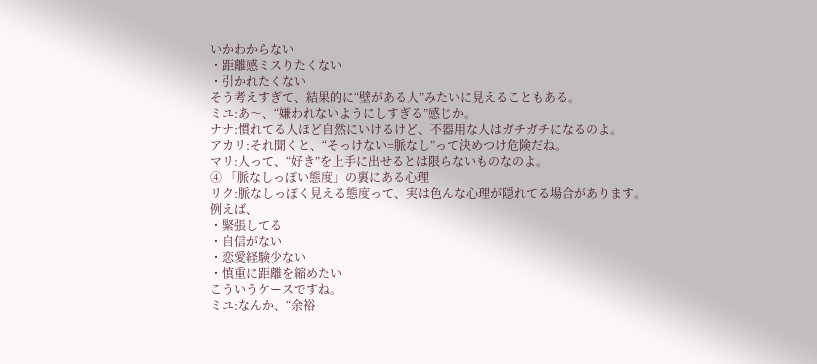いかわからない
・距離感ミスりたくない
・引かれたくない
そう考えすぎて、結果的に“壁がある人”みたいに見えることもある。
ミユ:あ〜、“嫌われないようにしすぎる”感じか。
ナナ:慣れてる人ほど自然にいけるけど、不器用な人はガチガチになるのよ。
アカリ:それ聞くと、“そっけない=脈なし”って決めつけ危険だね。
マリ:人って、“好き”を上手に出せるとは限らないものなのよ。
④ 「脈なしっぽい態度」の裏にある心理
リク:脈なしっぽく見える態度って、実は色んな心理が隠れてる場合があります。
例えば、
・緊張してる
・自信がない
・恋愛経験少ない
・慎重に距離を縮めたい
こういうケースですね。
ミユ:なんか、“余裕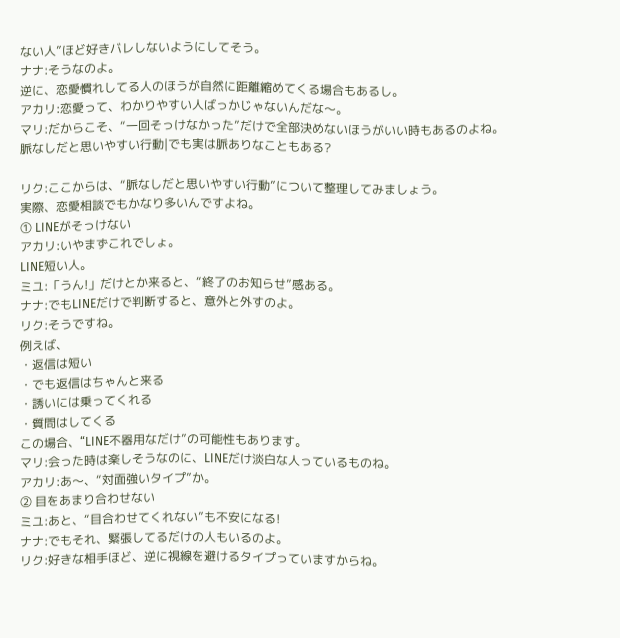ない人”ほど好きバレしないようにしてそう。
ナナ:そうなのよ。
逆に、恋愛慣れしてる人のほうが自然に距離縮めてくる場合もあるし。
アカリ:恋愛って、わかりやすい人ばっかじゃないんだな〜。
マリ:だからこそ、“一回そっけなかった”だけで全部決めないほうがいい時もあるのよね。
脈なしだと思いやすい行動|でも実は脈ありなこともある?

リク:ここからは、“脈なしだと思いやすい行動”について整理してみましょう。
実際、恋愛相談でもかなり多いんですよね。
① LINEがそっけない
アカリ:いやまずこれでしょ。
LINE短い人。
ミユ:「うん!」だけとか来ると、“終了のお知らせ”感ある。
ナナ:でもLINEだけで判断すると、意外と外すのよ。
リク:そうですね。
例えば、
・返信は短い
・でも返信はちゃんと来る
・誘いには乗ってくれる
・質問はしてくる
この場合、“LINE不器用なだけ”の可能性もあります。
マリ:会った時は楽しそうなのに、LINEだけ淡白な人っているものね。
アカリ:あ〜、“対面強いタイプ”か。
② 目をあまり合わせない
ミユ:あと、“目合わせてくれない”も不安になる!
ナナ:でもそれ、緊張してるだけの人もいるのよ。
リク:好きな相手ほど、逆に視線を避けるタイプっていますからね。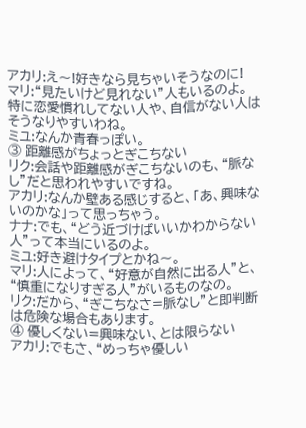アカリ:え〜!好きなら見ちゃいそうなのに!
マリ:“見たいけど見れない”人もいるのよ。
特に恋愛慣れしてない人や、自信がない人はそうなりやすいわね。
ミユ:なんか青春っぽい。
③ 距離感がちょっとぎこちない
リク:会話や距離感がぎこちないのも、“脈なし”だと思われやすいですね。
アカリ:なんか壁ある感じすると、「あ、興味ないのかな」って思っちゃう。
ナナ:でも、“どう近づけばいいかわからない人”って本当にいるのよ。
ミユ:好き避けタイプとかね〜。
マリ:人によって、“好意が自然に出る人”と、“慎重になりすぎる人”がいるものなの。
リク:だから、“ぎこちなさ=脈なし”と即判断は危険な場合もあります。
④ 優しくない=興味ない、とは限らない
アカリ:でもさ、“めっちゃ優しい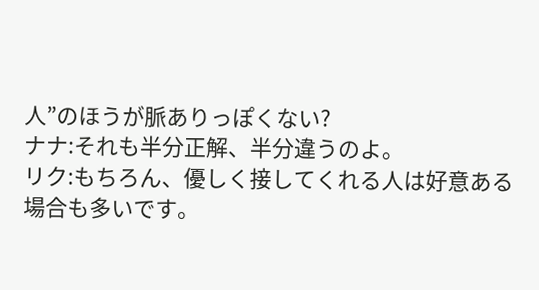人”のほうが脈ありっぽくない?
ナナ:それも半分正解、半分違うのよ。
リク:もちろん、優しく接してくれる人は好意ある場合も多いです。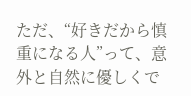ただ、“好きだから慎重になる人”って、意外と自然に優しくで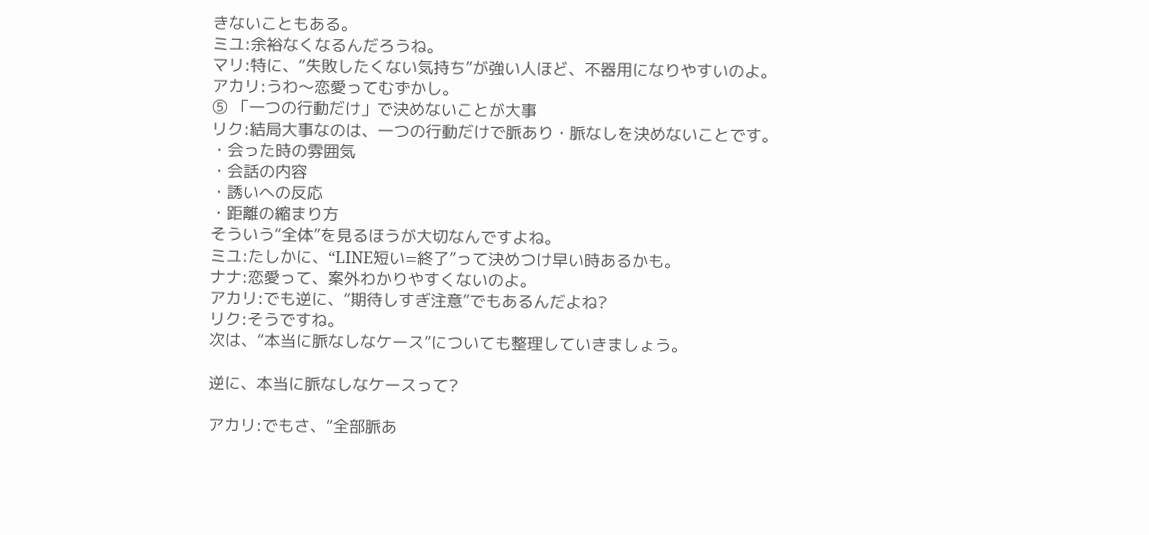きないこともある。
ミユ:余裕なくなるんだろうね。
マリ:特に、“失敗したくない気持ち”が強い人ほど、不器用になりやすいのよ。
アカリ:うわ〜恋愛ってむずかし。
⑤ 「一つの行動だけ」で決めないことが大事
リク:結局大事なのは、一つの行動だけで脈あり・脈なしを決めないことです。
・会った時の雰囲気
・会話の内容
・誘いへの反応
・距離の縮まり方
そういう“全体”を見るほうが大切なんですよね。
ミユ:たしかに、“LINE短い=終了”って決めつけ早い時あるかも。
ナナ:恋愛って、案外わかりやすくないのよ。
アカリ:でも逆に、“期待しすぎ注意”でもあるんだよね?
リク:そうですね。
次は、“本当に脈なしなケース”についても整理していきましょう。

逆に、本当に脈なしなケースって?

アカリ:でもさ、“全部脈あ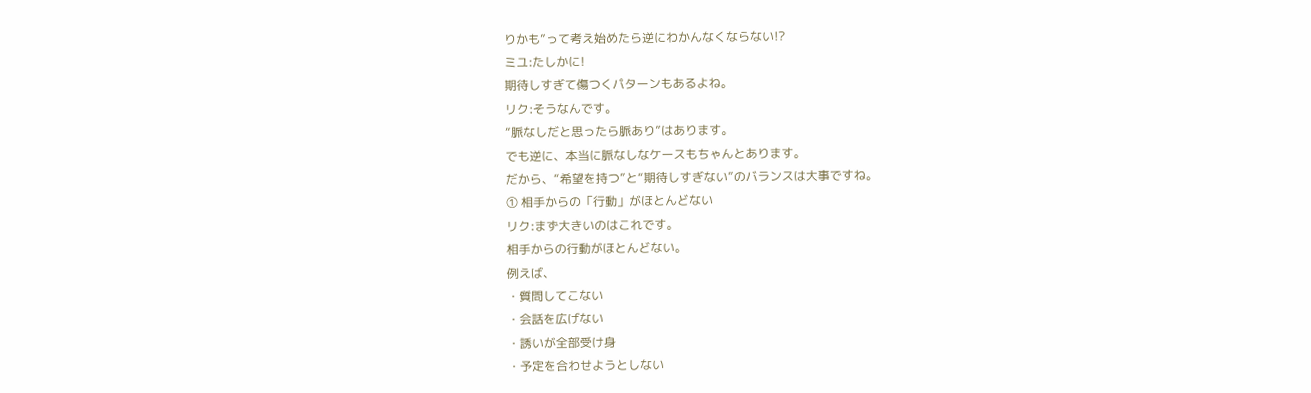りかも”って考え始めたら逆にわかんなくならない!?
ミユ:たしかに!
期待しすぎて傷つくパターンもあるよね。
リク:そうなんです。
“脈なしだと思ったら脈あり”はあります。
でも逆に、本当に脈なしなケースもちゃんとあります。
だから、“希望を持つ”と“期待しすぎない”のバランスは大事ですね。
① 相手からの「行動」がほとんどない
リク:まず大きいのはこれです。
相手からの行動がほとんどない。
例えば、
・質問してこない
・会話を広げない
・誘いが全部受け身
・予定を合わせようとしない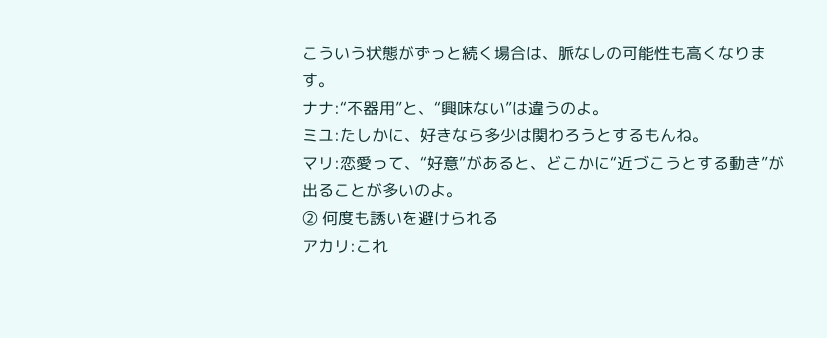こういう状態がずっと続く場合は、脈なしの可能性も高くなります。
ナナ:“不器用”と、“興味ない”は違うのよ。
ミユ:たしかに、好きなら多少は関わろうとするもんね。
マリ:恋愛って、“好意”があると、どこかに“近づこうとする動き”が出ることが多いのよ。
② 何度も誘いを避けられる
アカリ:これ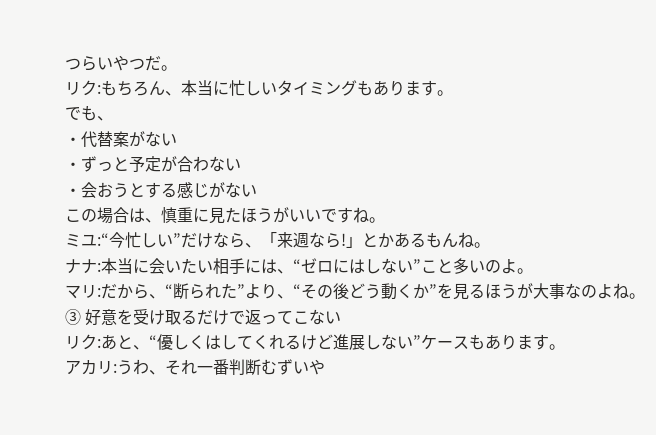つらいやつだ。
リク:もちろん、本当に忙しいタイミングもあります。
でも、
・代替案がない
・ずっと予定が合わない
・会おうとする感じがない
この場合は、慎重に見たほうがいいですね。
ミユ:“今忙しい”だけなら、「来週なら!」とかあるもんね。
ナナ:本当に会いたい相手には、“ゼロにはしない”こと多いのよ。
マリ:だから、“断られた”より、“その後どう動くか”を見るほうが大事なのよね。
③ 好意を受け取るだけで返ってこない
リク:あと、“優しくはしてくれるけど進展しない”ケースもあります。
アカリ:うわ、それ一番判断むずいや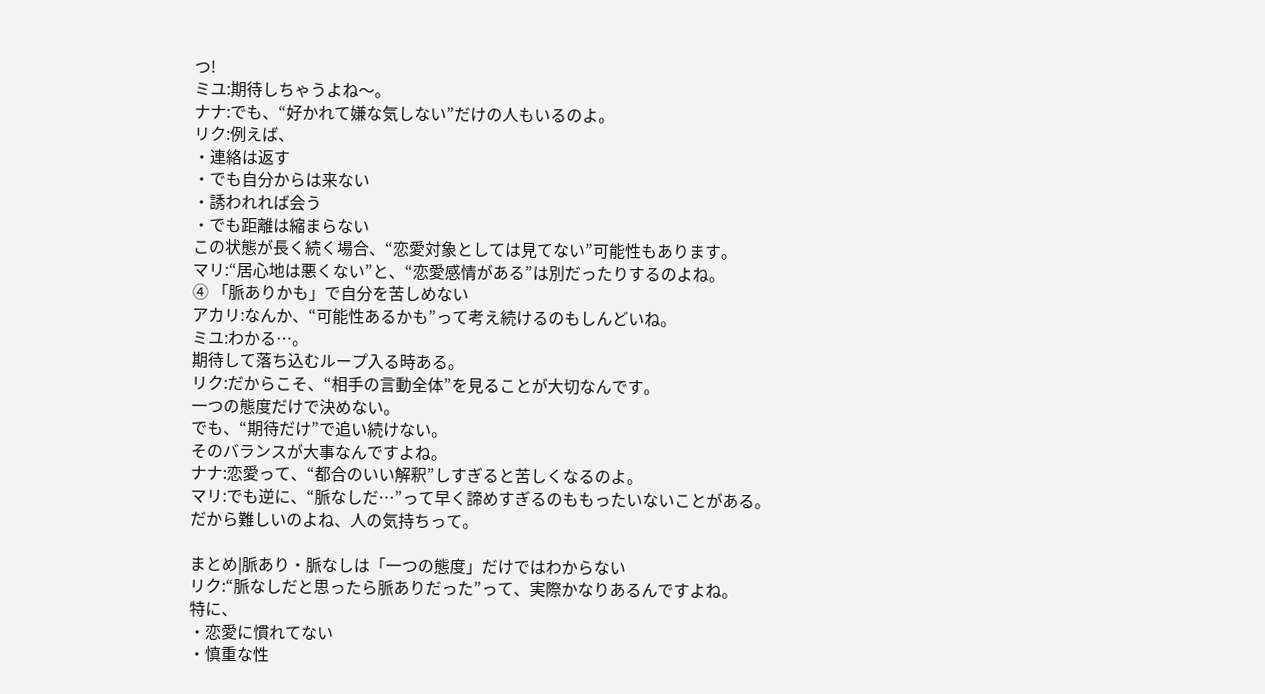つ!
ミユ:期待しちゃうよね〜。
ナナ:でも、“好かれて嫌な気しない”だけの人もいるのよ。
リク:例えば、
・連絡は返す
・でも自分からは来ない
・誘われれば会う
・でも距離は縮まらない
この状態が長く続く場合、“恋愛対象としては見てない”可能性もあります。
マリ:“居心地は悪くない”と、“恋愛感情がある”は別だったりするのよね。
④ 「脈ありかも」で自分を苦しめない
アカリ:なんか、“可能性あるかも”って考え続けるのもしんどいね。
ミユ:わかる…。
期待して落ち込むループ入る時ある。
リク:だからこそ、“相手の言動全体”を見ることが大切なんです。
一つの態度だけで決めない。
でも、“期待だけ”で追い続けない。
そのバランスが大事なんですよね。
ナナ:恋愛って、“都合のいい解釈”しすぎると苦しくなるのよ。
マリ:でも逆に、“脈なしだ…”って早く諦めすぎるのももったいないことがある。
だから難しいのよね、人の気持ちって。

まとめ|脈あり・脈なしは「一つの態度」だけではわからない
リク:“脈なしだと思ったら脈ありだった”って、実際かなりあるんですよね。
特に、
・恋愛に慣れてない
・慎重な性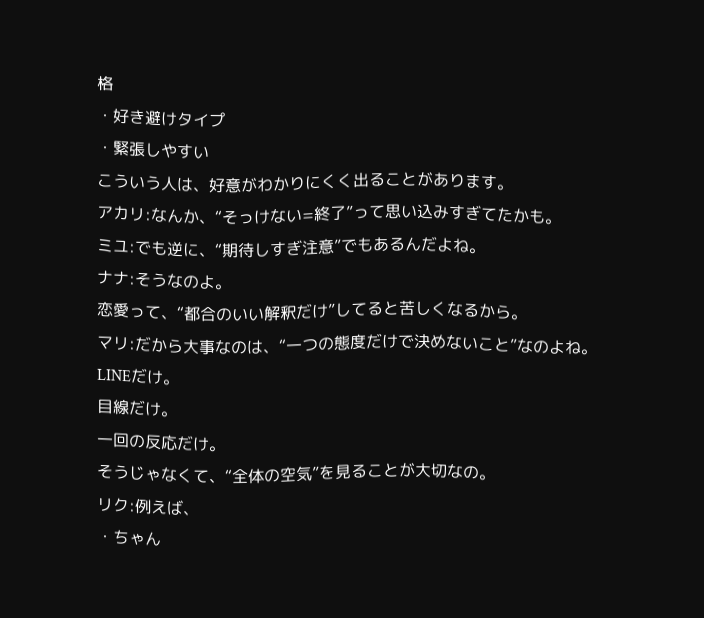格
・好き避けタイプ
・緊張しやすい
こういう人は、好意がわかりにくく出ることがあります。
アカリ:なんか、“そっけない=終了”って思い込みすぎてたかも。
ミユ:でも逆に、“期待しすぎ注意”でもあるんだよね。
ナナ:そうなのよ。
恋愛って、“都合のいい解釈だけ”してると苦しくなるから。
マリ:だから大事なのは、“一つの態度だけで決めないこと”なのよね。
LINEだけ。
目線だけ。
一回の反応だけ。
そうじゃなくて、“全体の空気”を見ることが大切なの。
リク:例えば、
・ちゃん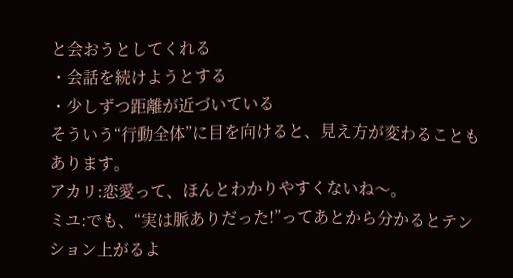と会おうとしてくれる
・会話を続けようとする
・少しずつ距離が近づいている
そういう“行動全体”に目を向けると、見え方が変わることもあります。
アカリ:恋愛って、ほんとわかりやすくないね〜。
ミユ:でも、“実は脈ありだった!”ってあとから分かるとテンション上がるよ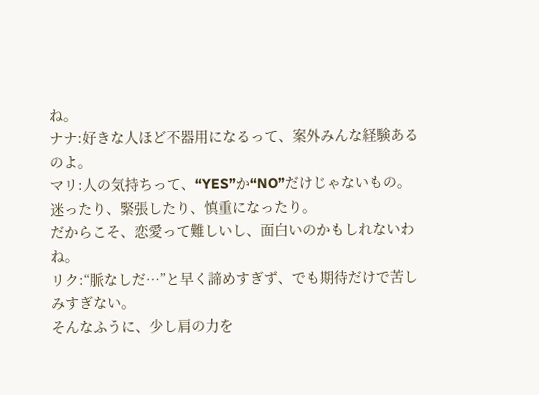ね。
ナナ:好きな人ほど不器用になるって、案外みんな経験あるのよ。
マリ:人の気持ちって、“YES”か“NO”だけじゃないもの。
迷ったり、緊張したり、慎重になったり。
だからこそ、恋愛って難しいし、面白いのかもしれないわね。
リク:“脈なしだ…”と早く諦めすぎず、でも期待だけで苦しみすぎない。
そんなふうに、少し肩の力を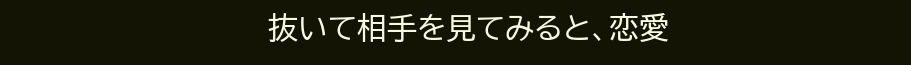抜いて相手を見てみると、恋愛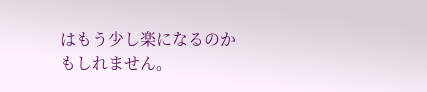はもう少し楽になるのかもしれません。